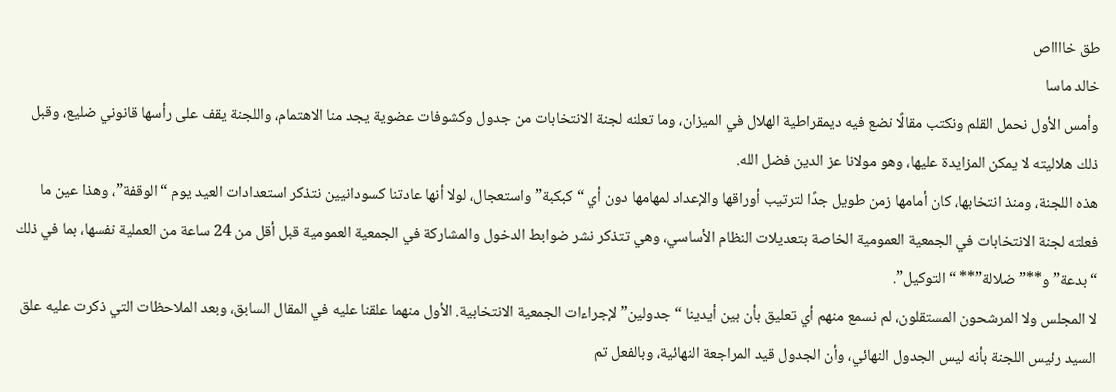طق خااااص
خالد ماسا
وأمس الأول نحمل القلم ونكتب مقالًا نضع فيه ديمقراطية الهلال في الميزان، وما تعلنه لجنة الانتخابات من جدول وكشوفات عضوية يجد منا الاهتمام، واللجنة يقف على رأسها قانوني ضليع، وقبل ذلك هلاليته لا يمكن المزايدة عليها، وهو مولانا عز الدين فضل الله.
هذه اللجنة، ومنذ انتخابها، كان أمامها زمن طويل جدًا لترتيب أوراقها والإعداد لمهامها دون أي “كبكبة” واستعجال، لولا أنها عادتنا كسودانيين نتذكر استعدادات العيد يوم “الوقفة”، وهذا عين ما فعلته لجنة الانتخابات في الجمعية العمومية الخاصة بتعديلات النظام الأساسي، وهي تتذكر نشر ضوابط الدخول والمشاركة في الجمعية العمومية قبل أقل من 24 ساعة من العملية نفسها، بما في ذلك “بدعة” و**”ضلالة”** “التوكيل”.
لا المجلس ولا المرشحون المستقلون، لم نسمع منهم أي تعليق بأن بين أيدينا “جدولين” لإجراءات الجمعية الانتخابية. الأول منهما علقنا عليه في المقال السابق، وبعد الملاحظات التي ذكرت عليه علق السيد رئيس اللجنة بأنه ليس الجدول النهائي، وأن الجدول قيد المراجعة النهائية، وبالفعل تم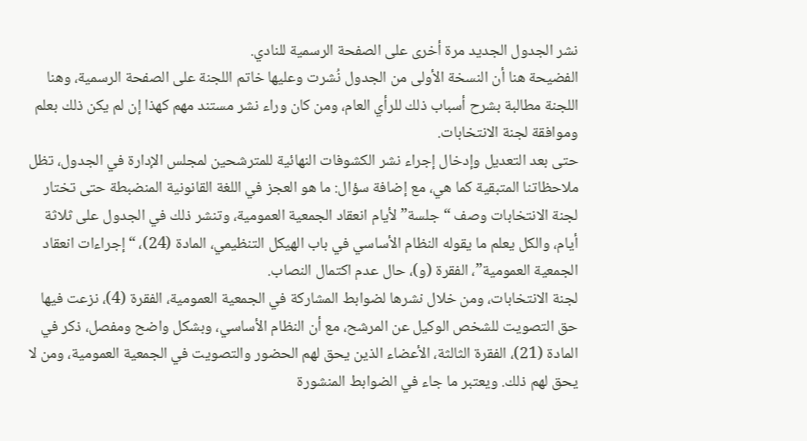نشر الجدول الجديد مرة أخرى على الصفحة الرسمية للنادي.
الفضيحة هنا أن النسخة الأولى من الجدول نُشرت وعليها خاتم اللجنة على الصفحة الرسمية، وهنا اللجنة مطالبة بشرح أسباب ذلك للرأي العام، ومن كان وراء نشر مستند مهم كهذا إن لم يكن ذلك بعلم وموافقة لجنة الانتخابات.
حتى بعد التعديل وإدخال إجراء نشر الكشوفات النهائية للمترشحين لمجلس الإدارة في الجدول، تظل ملاحظاتنا المتبقية كما هي، مع إضافة سؤال: ما هو العجز في اللغة القانونية المنضبطة حتى تختار لجنة الانتخابات وصف “جلسة” لأيام انعقاد الجمعية العمومية، وتنشر ذلك في الجدول على ثلاثة أيام، والكل يعلم ما يقوله النظام الأساسي في باب الهيكل التنظيمي، المادة (24)، “إجراءات انعقاد الجمعية العمومية”، الفقرة (و)، حال عدم اكتمال النصاب.
لجنة الانتخابات، ومن خلال نشرها لضوابط المشاركة في الجمعية العمومية، الفقرة (4)، نزعت فيها حق التصويت للشخص الوكيل عن المرشح، مع أن النظام الأساسي، وبشكل واضح ومفصل، ذكر في المادة (21)، الفقرة الثالثة، الأعضاء الذين يحق لهم الحضور والتصويت في الجمعية العمومية، ومن لا يحق لهم ذلك. ويعتبر ما جاء في الضوابط المنشورة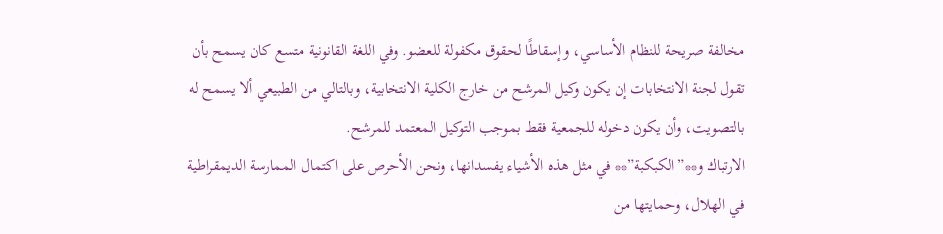مخالفة صريحة للنظام الأساسي، وإسقاطًا لحقوق مكفولة للعضو. وفي اللغة القانونية متسع كان يسمح بأن تقول لجنة الانتخابات إن يكون وكيل المرشح من خارج الكلية الانتخابية، وبالتالي من الطبيعي ألا يسمح له بالتصويت، وأن يكون دخوله للجمعية فقط بموجب التوكيل المعتمد للمرشح.
الارتباك و**”الكبكبة”** في مثل هذه الأشياء يفسدانها، ونحن الأحرص على اكتمال الممارسة الديمقراطية في الهلال، وحمايتها من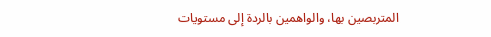المتربصين بها، والواهمين بالردة إلى مستويات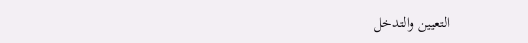التعيين والتدخل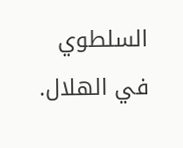السلطوي في الهلال.